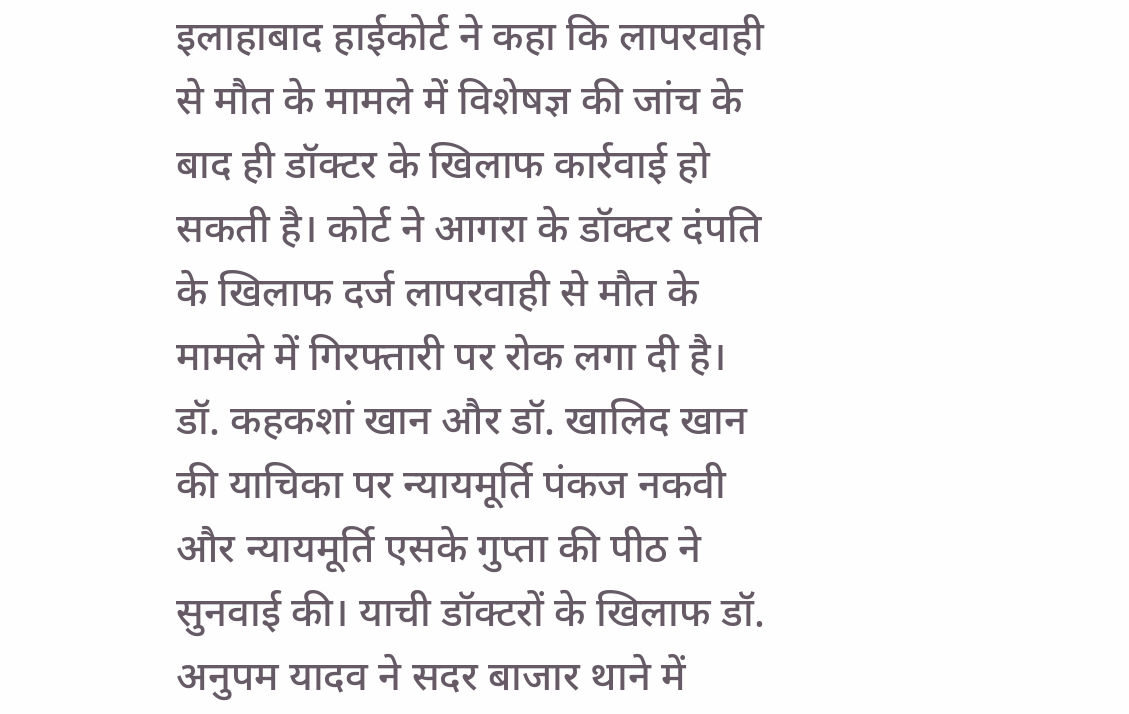इलाहाबाद हाईकोर्ट ने कहा कि लापरवाही से मौत के मामले में विशेषज्ञ की जांच के बाद ही डॉक्टर के खिलाफ कार्रवाई हो सकती है। कोर्ट ने आगरा के डॉक्टर दंपति के खिलाफ दर्ज लापरवाही से मौत के मामले में गिरफ्तारी पर रोक लगा दी है।
डॉ. कहकशां खान और डॉ. खालिद खान की याचिका पर न्यायमूर्ति पंकज नकवी और न्यायमूर्ति एसके गुप्ता की पीठ ने सुनवाई की। याची डॉक्टरों के खिलाफ डॉ. अनुपम यादव ने सदर बाजार थाने में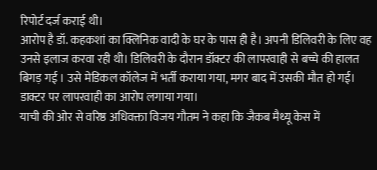रिपोर्ट दर्ज कराई थी।
आरोप है डॉ. कहकशां का क्लिनिक वादी के घर के पास ही है। अपनी डिलिवरी के लिए वह उनसे इलाज करवा रही थी। डिलिवरी के दौरान डॉक्टर की लापरवाही से बच्चे की हालत बिगड़ गई । उसे मेडिकल कॉलेज में भर्ती कराया गया, मगर बाद में उसकी मौत हो गई। डाक्टर पर लापरवाही का आरोप लगाया गया।
याची की ओर से वरिष्ठ अधिवक्ता विजय गौतम ने कहा कि जैकब मैथ्यू केस में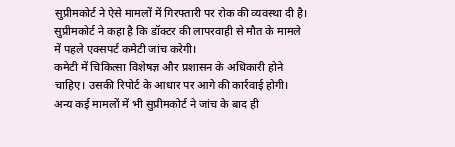सुप्रीमकोर्ट ने ऐसे मामलों में गिरफ्तारी पर रोक की व्यवस्था दी है। सुप्रीमकोर्ट ने कहा है कि डॉक्टर की लापरवाही से मौत के मामले में पहले एक्सपर्ट कमेटी जांच करेगी।
कमेटी में चिकित्सा विशेषज्ञ और प्रशासन के अधिकारी होने चाहिए। उसकी रिपोर्ट के आधार पर आगे की कार्रवाई होगी। अन्य कई मामलों में भी सुप्रीमकोर्ट ने जांच के बाद ही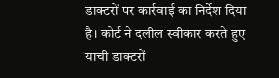डाक्टरों पर कार्रवाई का निर्देश दिया है। कोर्ट ने दलील स्वीकार करते हुए याची डाक्टरों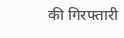की गिरफ्तारी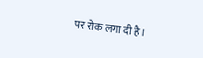पर रोक लगा दी है।